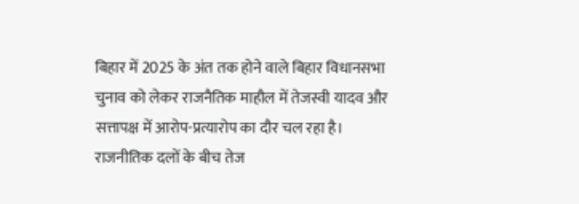बिहार में 2025 के अंत तक होने वाले बिहार विधानसभा चुनाव को लेकर राजनैतिक माहौल में तेजस्वी यादव और सत्तापक्ष में आरोप-प्रत्यारोप का दौर चल रहा है। राजनीतिक दलों के बीच तेज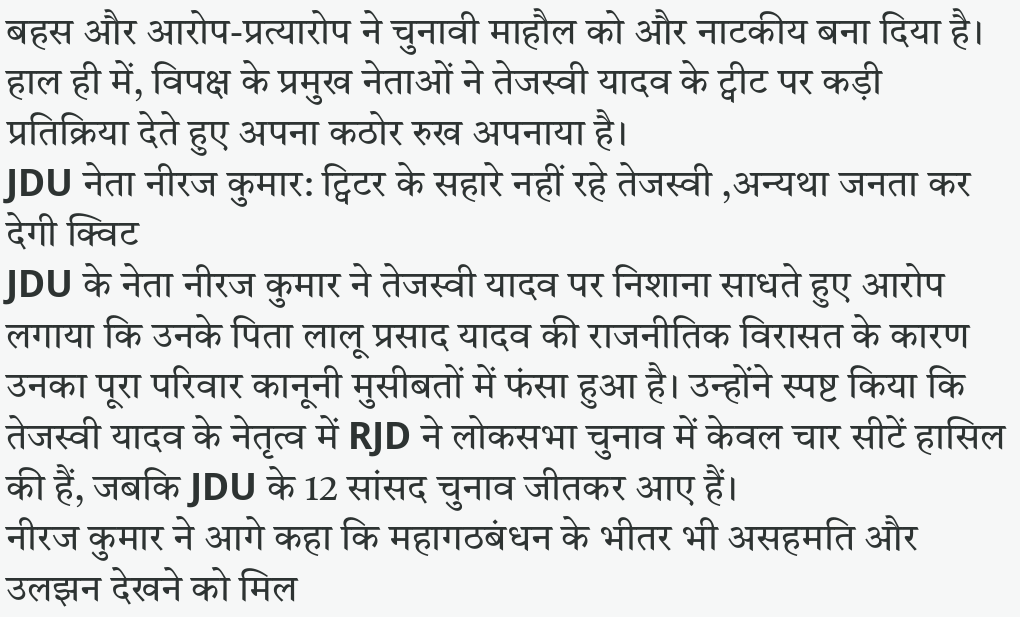बहस और आरोप-प्रत्यारोप ने चुनावी माहौल को और नाटकीय बना दिया है। हाल ही में, विपक्ष के प्रमुख नेताओं ने तेजस्वी यादव के ट्वीट पर कड़ी प्रतिक्रिया देते हुए अपना कठोर रुख अपनाया है।
JDU नेता नीरज कुमार: ट्विटर के सहारे नहीं रहे तेजस्वी ,अन्यथा जनता कर देगी क्विट
JDU के नेता नीरज कुमार ने तेजस्वी यादव पर निशाना साधते हुए आरोप लगाया कि उनके पिता लालू प्रसाद यादव की राजनीतिक विरासत के कारण उनका पूरा परिवार कानूनी मुसीबतों में फंसा हुआ है। उन्होंने स्पष्ट किया कि तेजस्वी यादव के नेतृत्व में RJD ने लोकसभा चुनाव में केवल चार सीटें हासिल की हैं, जबकि JDU के 12 सांसद चुनाव जीतकर आए हैं।
नीरज कुमार ने आगे कहा कि महागठबंधन के भीतर भी असहमति और उलझन देखने को मिल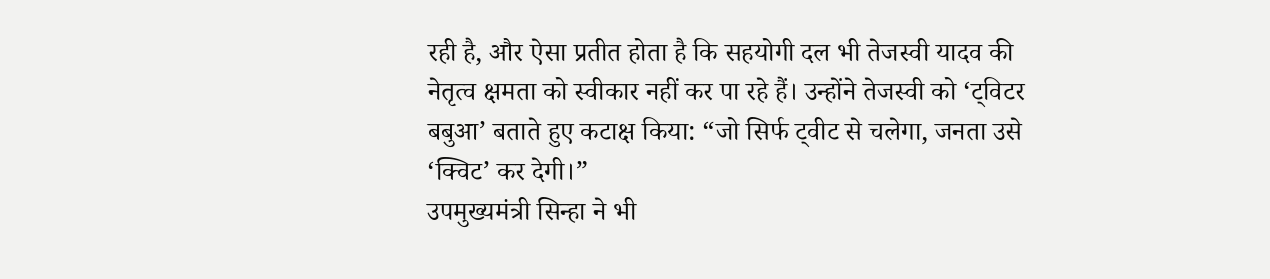रही है, और ऐसा प्रतीत होता है कि सहयोगी दल भी तेजस्वी यादव की नेतृत्व क्षमता को स्वीकार नहीं कर पा रहे हैं। उन्होंने तेजस्वी को ‘ट्विटर बबुआ’ बताते हुए कटाक्ष किया: “जो सिर्फ ट्वीट से चलेगा, जनता उसे ‘क्विट’ कर देगी।”
उपमुख्यमंत्री सिन्हा ने भी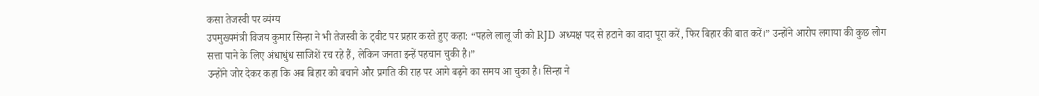कसा तेजस्वी पर व्यंग्य
उपमुख्यमंत्री विजय कुमार सिन्हा ने भी तेजस्वी के ट्वीट पर प्रहार करते हुए कहा: “पहले लालू जी को RJD अध्यक्ष पद से हटाने का वादा पूरा करें, फिर बिहार की बात करें।” उन्होंने आरोप लगाया की कुछ लोग सत्ता पाने के लिए अंधाधुंध साजिशें रच रहे हैं, लेकिन जनता इन्हें पहचान चुकी है।”
उन्होंने जोर देकर कहा कि अब बिहार को बचाने और प्रगति की राह पर आगे बढ़ने का समय आ चुका है। सिन्हा ने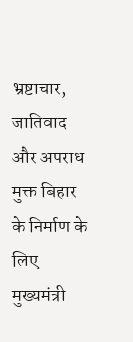भ्रष्टाचार, जातिवाद और अपराध मुक्त बिहार के निर्माण के लिए मुख्यमंत्री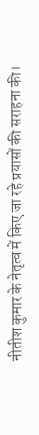नीतीश कुमार के नेतृत्व में किए जा रहे प्रयासों की सराहना की।